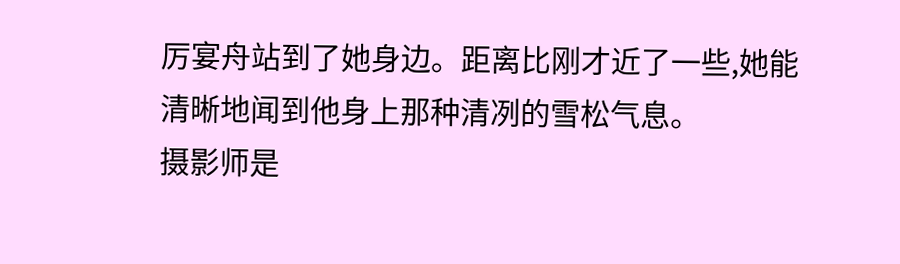厉宴舟站到了她身边。距离比刚才近了一些,她能清晰地闻到他身上那种清冽的雪松气息。
摄影师是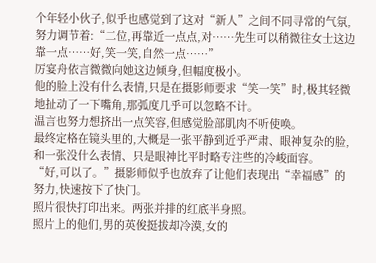个年轻小伙子,似乎也感觉到了这对“新人”之间不同寻常的气氛,努力调节着:“二位,再靠近一点点,对……先生可以稍微往女士这边靠一点……好,笑一笑,自然一点……”
厉宴舟依言微微向她这边倾身,但幅度极小。
他的脸上没有什么表情,只是在摄影师要求“笑一笑”时,极其轻微地扯动了一下嘴角,那弧度几乎可以忽略不计。
温言也努力想挤出一点笑容,但感觉脸部肌肉不听使唤。
最终定格在镜头里的,大概是一张平静到近乎严肃、眼神复杂的脸,和一张没什么表情、只是眼神比平时略专注些的冷峻面容。
“好,可以了。”摄影师似乎也放弃了让他们表现出“幸福感”的努力,快速按下了快门。
照片很快打印出来。两张并排的红底半身照。
照片上的他们,男的英俊挺拔却冷漠,女的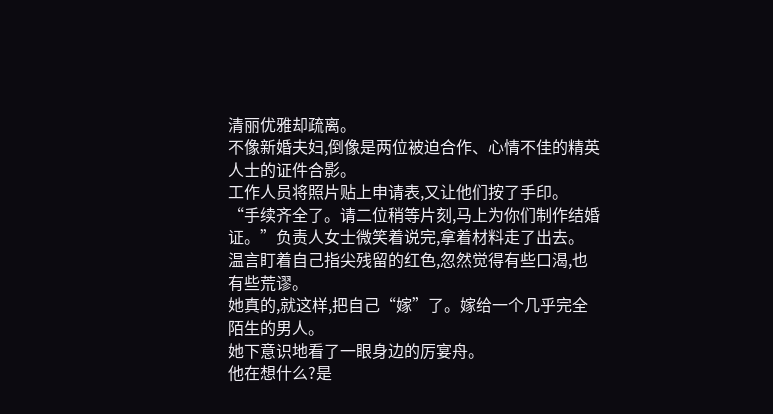清丽优雅却疏离。
不像新婚夫妇,倒像是两位被迫合作、心情不佳的精英人士的证件合影。
工作人员将照片贴上申请表,又让他们按了手印。
“手续齐全了。请二位稍等片刻,马上为你们制作结婚证。”负责人女士微笑着说完,拿着材料走了出去。
温言盯着自己指尖残留的红色,忽然觉得有些口渴,也有些荒谬。
她真的,就这样,把自己“嫁”了。嫁给一个几乎完全陌生的男人。
她下意识地看了一眼身边的厉宴舟。
他在想什么?是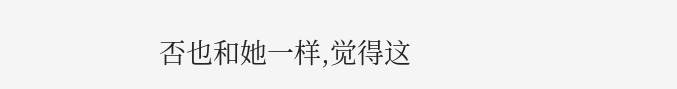否也和她一样,觉得这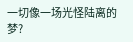一切像一场光怪陆离的梦?